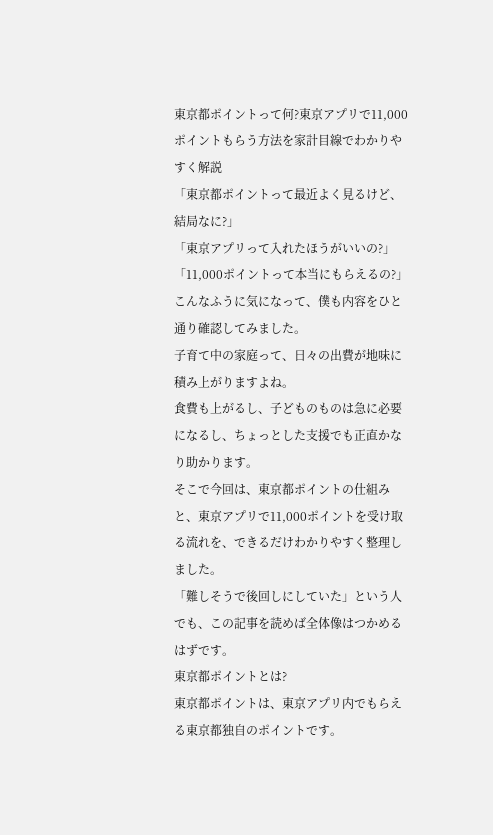東京都ポイントって何?東京アプリで11,000ポイントもらう方法を家計目線でわかりやすく解説
「東京都ポイントって最近よく見るけど、結局なに?」
「東京アプリって入れたほうがいいの?」
「11,000ポイントって本当にもらえるの?」
こんなふうに気になって、僕も内容をひと通り確認してみました。
子育て中の家庭って、日々の出費が地味に積み上がりますよね。
食費も上がるし、子どものものは急に必要になるし、ちょっとした支援でも正直かなり助かります。
そこで今回は、東京都ポイントの仕組みと、東京アプリで11,000ポイントを受け取る流れを、できるだけわかりやすく整理しました。
「難しそうで後回しにしていた」という人でも、この記事を読めば全体像はつかめるはずです。
東京都ポイントとは?
東京都ポイントは、東京アプリ内でもらえる東京都独自のポイントです。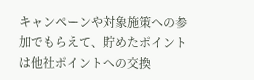キャンペーンや対象施策への参加でもらえて、貯めたポイントは他社ポイントへの交換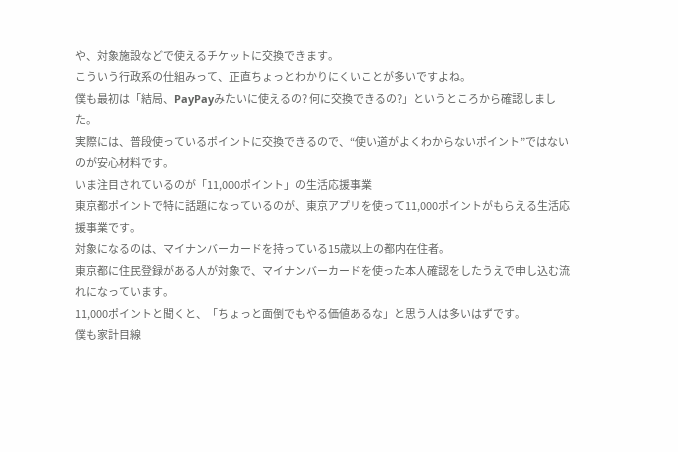や、対象施設などで使えるチケットに交換できます。
こういう行政系の仕組みって、正直ちょっとわかりにくいことが多いですよね。
僕も最初は「結局、PayPayみたいに使えるの? 何に交換できるの?」というところから確認しました。
実際には、普段使っているポイントに交換できるので、“使い道がよくわからないポイント”ではないのが安心材料です。
いま注目されているのが「11,000ポイント」の生活応援事業
東京都ポイントで特に話題になっているのが、東京アプリを使って11,000ポイントがもらえる生活応援事業です。
対象になるのは、マイナンバーカードを持っている15歳以上の都内在住者。
東京都に住民登録がある人が対象で、マイナンバーカードを使った本人確認をしたうえで申し込む流れになっています。
11,000ポイントと聞くと、「ちょっと面倒でもやる価値あるな」と思う人は多いはずです。
僕も家計目線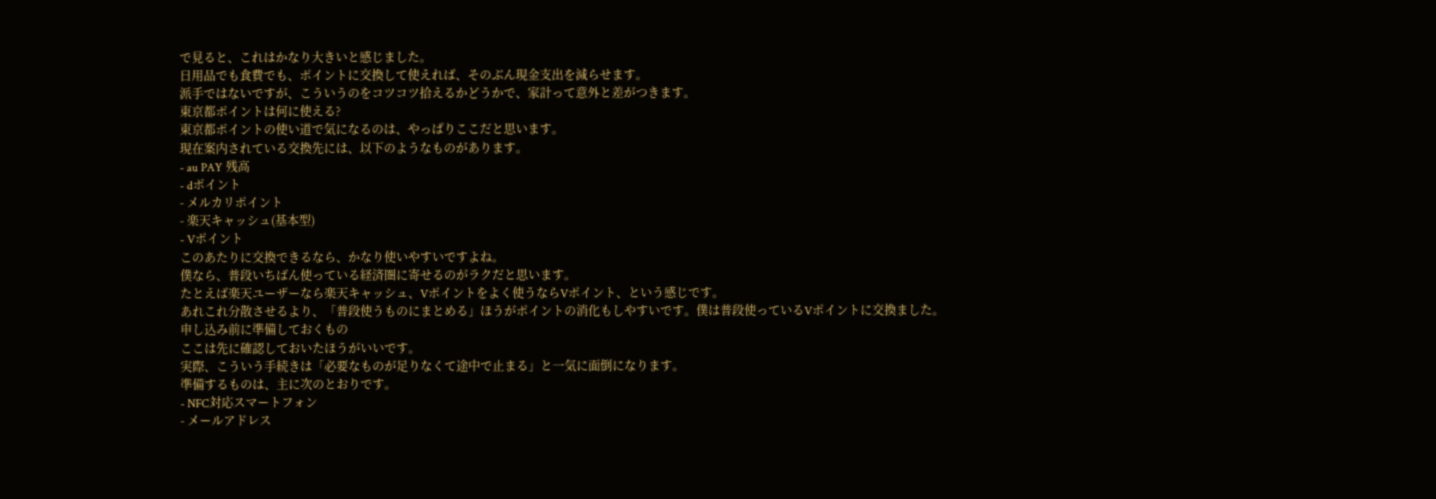で見ると、これはかなり大きいと感じました。
日用品でも食費でも、ポイントに交換して使えれば、そのぶん現金支出を減らせます。
派手ではないですが、こういうのをコツコツ拾えるかどうかで、家計って意外と差がつきます。
東京都ポイントは何に使える?
東京都ポイントの使い道で気になるのは、やっぱりここだと思います。
現在案内されている交換先には、以下のようなものがあります。
- au PAY 残高
- dポイント
- メルカリポイント
- 楽天キャッシュ(基本型)
- Vポイント
このあたりに交換できるなら、かなり使いやすいですよね。
僕なら、普段いちばん使っている経済圏に寄せるのがラクだと思います。
たとえば楽天ユーザーなら楽天キャッシュ、Vポイントをよく使うならVポイント、という感じです。
あれこれ分散させるより、「普段使うものにまとめる」ほうがポイントの消化もしやすいです。僕は普段使っているVポイントに交換ました。
申し込み前に準備しておくもの
ここは先に確認しておいたほうがいいです。
実際、こういう手続きは「必要なものが足りなくて途中で止まる」と一気に面倒になります。
準備するものは、主に次のとおりです。
- NFC対応スマートフォン
- メールアドレス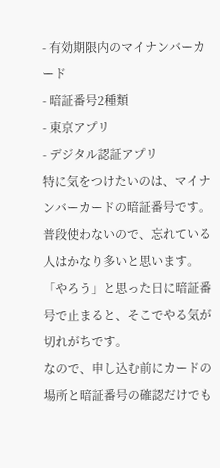- 有効期限内のマイナンバーカード
- 暗証番号2種類
- 東京アプリ
- デジタル認証アプリ
特に気をつけたいのは、マイナンバーカードの暗証番号です。
普段使わないので、忘れている人はかなり多いと思います。
「やろう」と思った日に暗証番号で止まると、そこでやる気が切れがちです。
なので、申し込む前にカードの場所と暗証番号の確認だけでも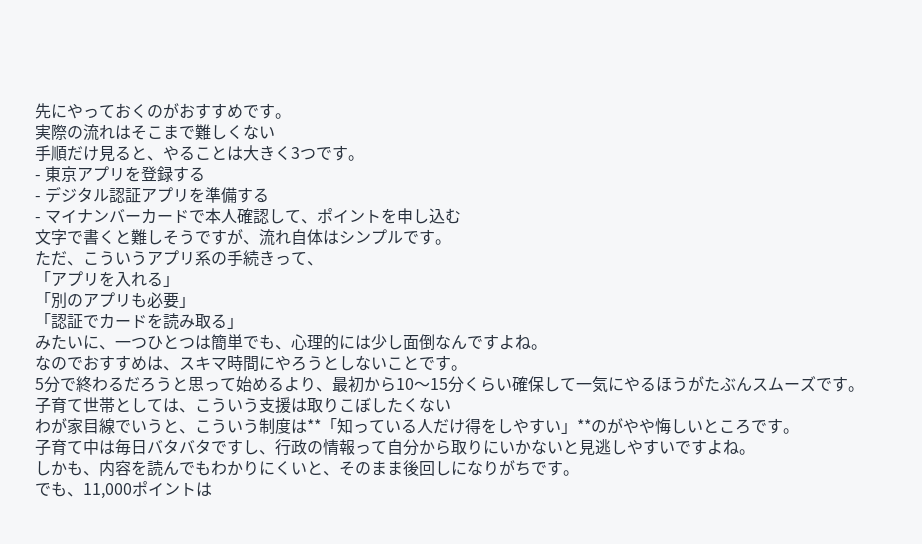先にやっておくのがおすすめです。
実際の流れはそこまで難しくない
手順だけ見ると、やることは大きく3つです。
- 東京アプリを登録する
- デジタル認証アプリを準備する
- マイナンバーカードで本人確認して、ポイントを申し込む
文字で書くと難しそうですが、流れ自体はシンプルです。
ただ、こういうアプリ系の手続きって、
「アプリを入れる」
「別のアプリも必要」
「認証でカードを読み取る」
みたいに、一つひとつは簡単でも、心理的には少し面倒なんですよね。
なのでおすすめは、スキマ時間にやろうとしないことです。
5分で終わるだろうと思って始めるより、最初から10〜15分くらい確保して一気にやるほうがたぶんスムーズです。
子育て世帯としては、こういう支援は取りこぼしたくない
わが家目線でいうと、こういう制度は**「知っている人だけ得をしやすい」**のがやや悔しいところです。
子育て中は毎日バタバタですし、行政の情報って自分から取りにいかないと見逃しやすいですよね。
しかも、内容を読んでもわかりにくいと、そのまま後回しになりがちです。
でも、11,000ポイントは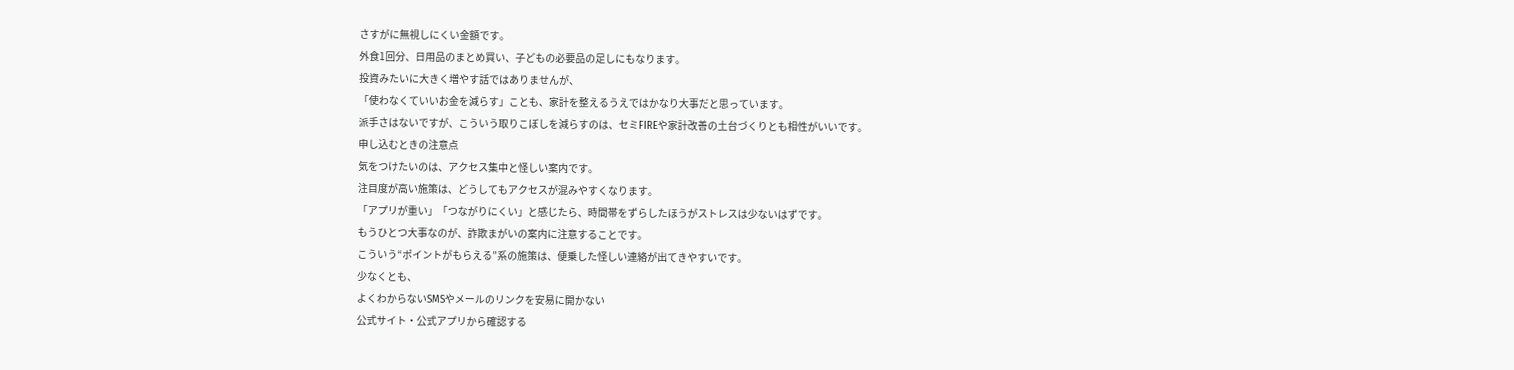さすがに無視しにくい金額です。
外食1回分、日用品のまとめ買い、子どもの必要品の足しにもなります。
投資みたいに大きく増やす話ではありませんが、
「使わなくていいお金を減らす」ことも、家計を整えるうえではかなり大事だと思っています。
派手さはないですが、こういう取りこぼしを減らすのは、セミFIREや家計改善の土台づくりとも相性がいいです。
申し込むときの注意点
気をつけたいのは、アクセス集中と怪しい案内です。
注目度が高い施策は、どうしてもアクセスが混みやすくなります。
「アプリが重い」「つながりにくい」と感じたら、時間帯をずらしたほうがストレスは少ないはずです。
もうひとつ大事なのが、詐欺まがいの案内に注意することです。
こういう“ポイントがもらえる”系の施策は、便乗した怪しい連絡が出てきやすいです。
少なくとも、
よくわからないSMSやメールのリンクを安易に開かない
公式サイト・公式アプリから確認する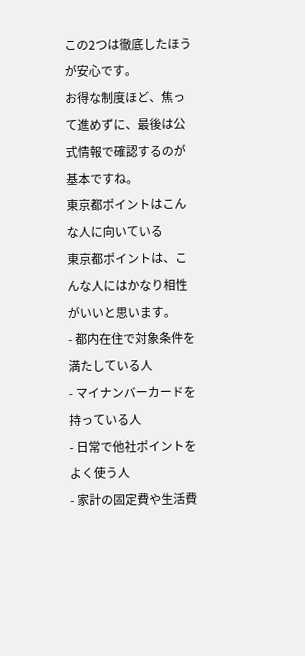この2つは徹底したほうが安心です。
お得な制度ほど、焦って進めずに、最後は公式情報で確認するのが基本ですね。
東京都ポイントはこんな人に向いている
東京都ポイントは、こんな人にはかなり相性がいいと思います。
- 都内在住で対象条件を満たしている人
- マイナンバーカードを持っている人
- 日常で他社ポイントをよく使う人
- 家計の固定費や生活費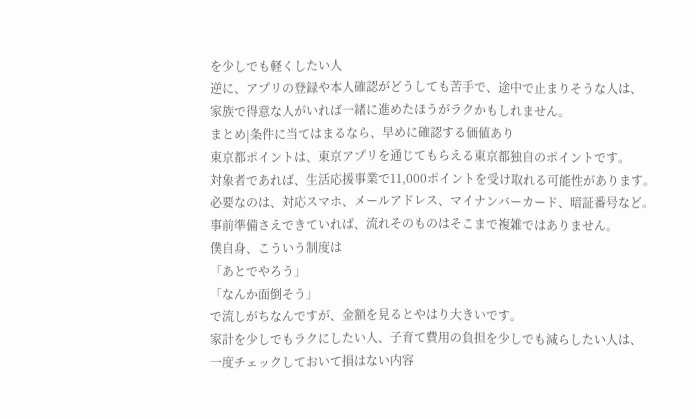を少しでも軽くしたい人
逆に、アプリの登録や本人確認がどうしても苦手で、途中で止まりそうな人は、
家族で得意な人がいれば一緒に進めたほうがラクかもしれません。
まとめ|条件に当てはまるなら、早めに確認する価値あり
東京都ポイントは、東京アプリを通じてもらえる東京都独自のポイントです。
対象者であれば、生活応援事業で11,000ポイントを受け取れる可能性があります。
必要なのは、対応スマホ、メールアドレス、マイナンバーカード、暗証番号など。
事前準備さえできていれば、流れそのものはそこまで複雑ではありません。
僕自身、こういう制度は
「あとでやろう」
「なんか面倒そう」
で流しがちなんですが、金額を見るとやはり大きいです。
家計を少しでもラクにしたい人、子育て費用の負担を少しでも減らしたい人は、
一度チェックしておいて損はない内容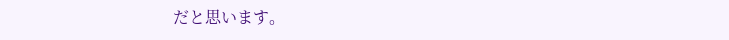だと思います。